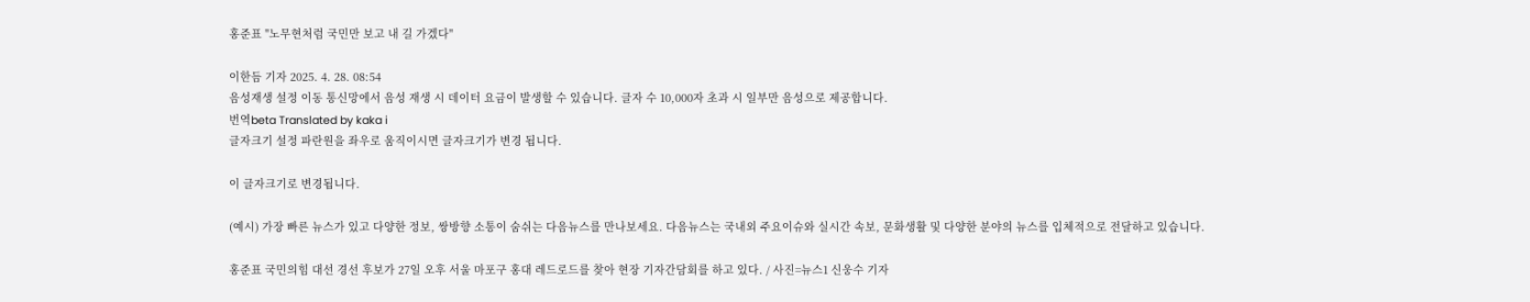홍준표 "노무현처럼 국민만 보고 내 길 가겠다"

이한듬 기자 2025. 4. 28. 08:54
음성재생 설정 이동 통신망에서 음성 재생 시 데이터 요금이 발생할 수 있습니다. 글자 수 10,000자 초과 시 일부만 음성으로 제공합니다.
번역beta Translated by kaka i
글자크기 설정 파란원을 좌우로 움직이시면 글자크기가 변경 됩니다.

이 글자크기로 변경됩니다.

(예시) 가장 빠른 뉴스가 있고 다양한 정보, 쌍방향 소통이 숨쉬는 다음뉴스를 만나보세요. 다음뉴스는 국내외 주요이슈와 실시간 속보, 문화생활 및 다양한 분야의 뉴스를 입체적으로 전달하고 있습니다.

홍준표 국민의힘 대선 경선 후보가 27일 오후 서울 마포구 홍대 레드로드를 찾아 현장 기자간담회를 하고 있다. / 사진=뉴스1 신웅수 기자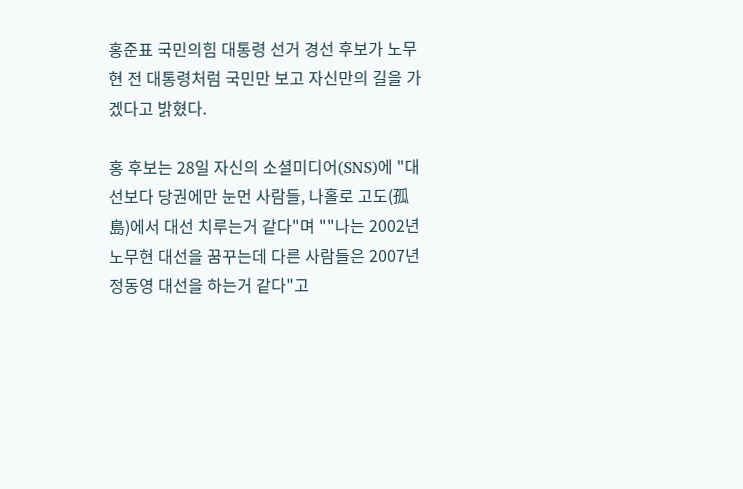홍준표 국민의힘 대통령 선거 경선 후보가 노무현 전 대통령처럼 국민만 보고 자신만의 길을 가겠다고 밝혔다.

홍 후보는 28일 자신의 소셜미디어(SNS)에 "대선보다 당권에만 눈먼 사람들, 나홀로 고도(孤島)에서 대선 치루는거 같다"며 ""나는 2002년 노무현 대선을 꿈꾸는데 다른 사람들은 2007년 정동영 대선을 하는거 같다"고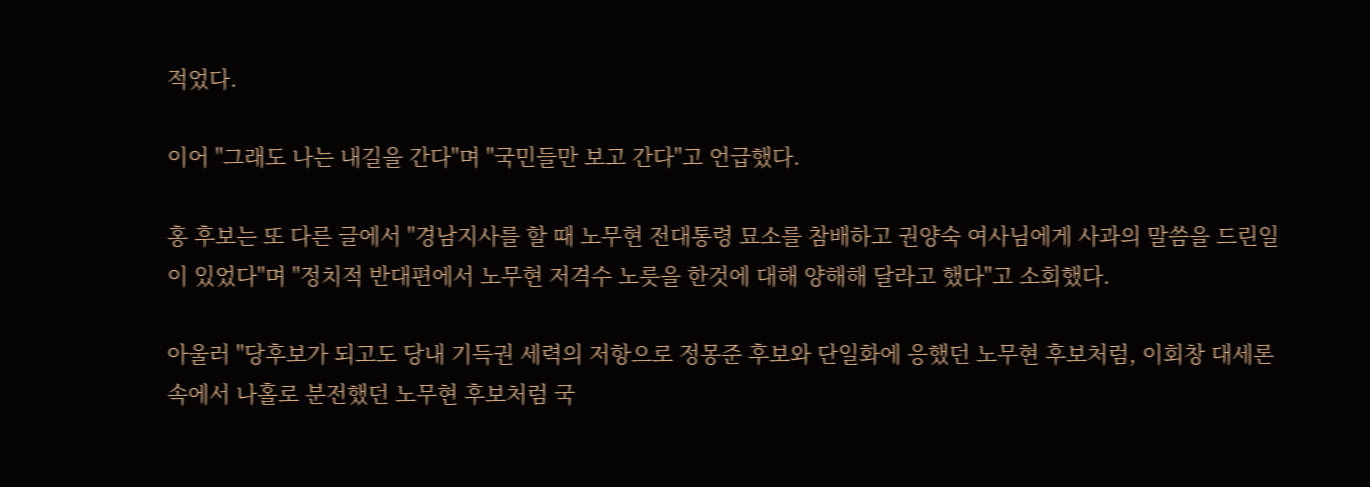적었다.

이어 "그래도 나는 내길을 간다"며 "국민들만 보고 간다"고 언급했다.

홍 후보는 또 다른 글에서 "경남지사를 할 때 노무현 전대통령 묘소를 참배하고 권양숙 여사님에게 사과의 말씀을 드린일이 있었다"며 "정치적 반대편에서 노무현 저격수 노릇을 한것에 대해 양해해 달라고 했다"고 소회했다.

아울러 "당후보가 되고도 당내 기득권 세력의 저항으로 정몽준 후보와 단일화에 응했던 노무현 후보처럼, 이회창 대세론 속에서 나홀로 분전했던 노무현 후보처럼 국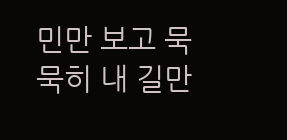민만 보고 묵묵히 내 길만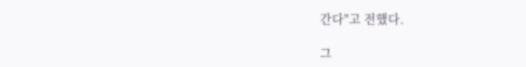간다"고 전했다.

그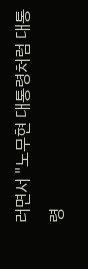러면서 "노무현 대통령처럼 대통령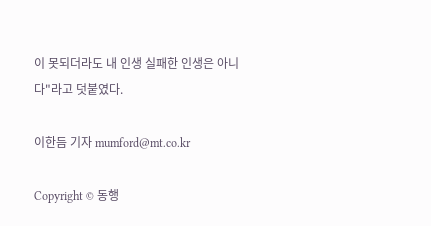이 못되더라도 내 인생 실패한 인생은 아니다"라고 덧붙였다.

이한듬 기자 mumford@mt.co.kr

Copyright © 동행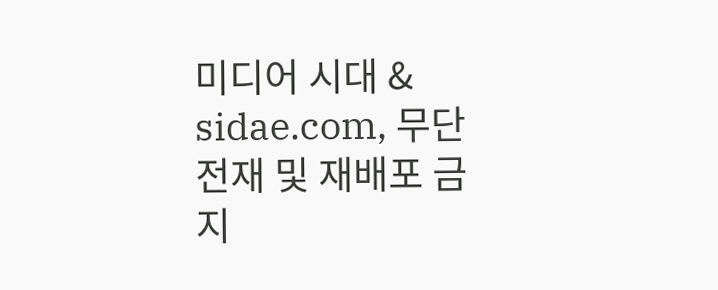미디어 시대 & sidae.com, 무단 전재 및 재배포 금지